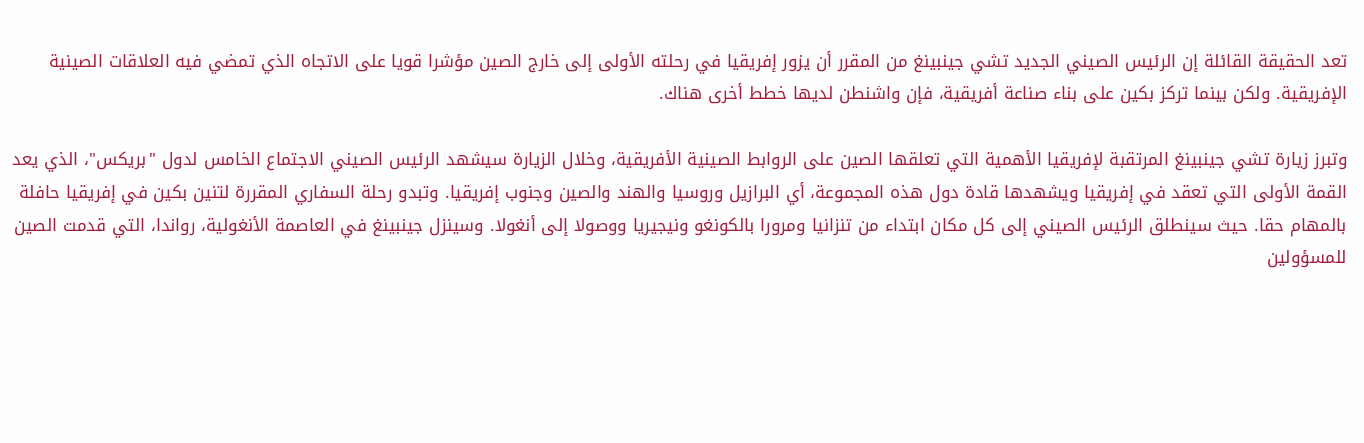تعد الحقيقة القائلة إن الرئيس الصيني الجديد تشي جينبينغ من المقرر أن يزور إفريقيا في رحلته الأولى إلى خارج الصين مؤشرا قويا على الاتجاه الذي تمضي فيه العلاقات الصينية الإفريقية. ولكن بينما تركز بكين على بناء صناعة أفريقية، فإن واشنطن لديها خطط أخرى هناك.

وتبرز زيارة تشي جينبينغ المرتقبة لإفريقيا الأهمية التي تعلقها الصين على الروابط الصينية الأفريقية، وخلال الزيارة سيشهد الرئيس الصيني الاجتماع الخامس لدول "بريكس"، الذي يعد القمة الأولى التي تعقد في إفريقيا ويشهدها قادة دول هذه المجموعة، أي البرازيل وروسيا والهند والصين وجنوب إفريقيا. وتبدو رحلة السفاري المقررة لتنين بكين في إفريقيا حافلة بالمهام حقا. حيث سينطلق الرئيس الصيني إلى كل مكان ابتداء من تنزانيا ومرورا بالكونغو ونيجيريا ووصولا إلى أنغولا. وسينزل جينبينغ في العاصمة الأنغولية، رواندا، التي قدمت الصين للمسؤولين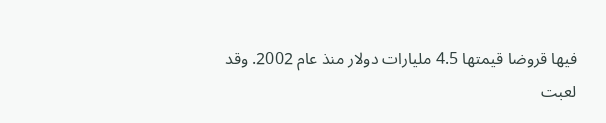فيها قروضا قيمتها 4.5 مليارات دولار منذ عام 2002. وقد لعبت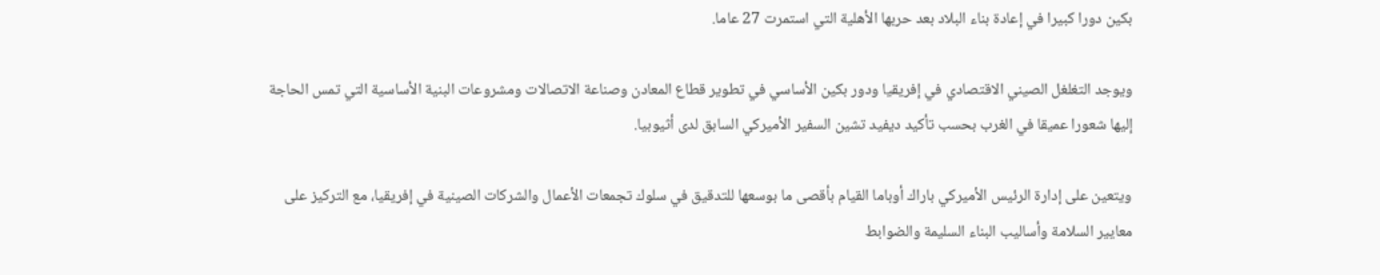بكين دورا كبيرا في إعادة بناء البلاد بعد حربها الأهلية التي استمرت 27 عاما.

ويوجد التغلغل الصيني الاقتصادي في إفريقيا ودور بكين الأساسي في تطوير قطاع المعادن وصناعة الاتصالات ومشروعات البنية الأساسية التي تمس الحاجة إليها شعورا عميقا في الغرب بحسب تأكيد ديفيد تشين السفير الأميركي السابق لدى أثيوبيا.

ويتعين على إدارة الرئيس الأميركي باراك أوباما القيام بأقصى ما بوسعها للتدقيق في سلوك تجمعات الأعمال والشركات الصينية في إفريقيا، مع التركيز على معايير السلامة وأساليب البناء السليمة والضوابط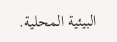البيئية المحلية.